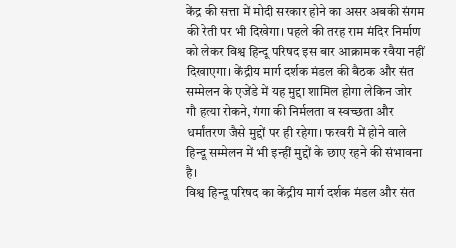केंद्र की सत्ता में मोदी सरकार होने का असर अबकी संगम की रेती पर भी दिखेगा। पहले की तरह राम मंदिर निर्माण को लेकर विश्व हिन्दू परिषद इस बार आक्रामक रवैया नहीं दिखाएगा। केंद्रीय मार्ग दर्शक मंडल की बैठक और संत सम्मेलन के एजेंडे में यह मुद्दा शामिल होगा लेकिन जोर गौ हत्या रोकने, गंगा की निर्मलता व स्वच्छता और धर्मांतरण जैसे मुद्दों पर ही रहेगा। फरवरी में होने वाले हिन्दू सम्मेलन में भी इन्हीं मुद्दों के छाए रहने की संभावना है।
विश्व हिन्दू परिषद का केंद्रीय मार्ग दर्शक मंडल और संत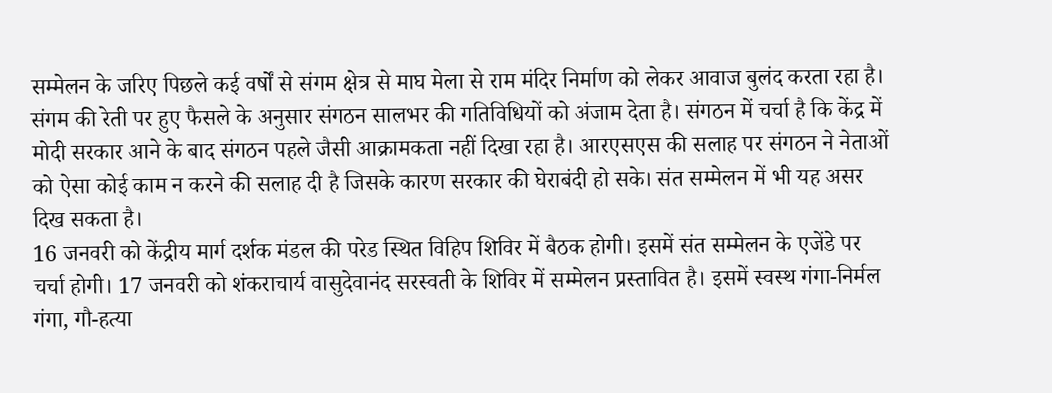सम्मेलन के जरिए पिछले कई वर्षों से संगम क्षेत्र से माघ मेला से राम मंदिर निर्माण को लेकर आवाज बुलंद करता रहा है। संगम की रेती पर हुए फैसले के अनुसार संगठन सालभर की गतिविधियों को अंजाम देता है। संगठन में चर्चा है कि केंद्र में मोदी सरकार आने के बाद संगठन पहले जैसी आक्रामकता नहीं दिखा रहा है। आरएसएस की सलाह पर संगठन ने नेताओं को ऐसा कोई काम न करने की सलाह दी है जिसके कारण सरकार की घेराबंदी हो सके। संत सम्मेलन में भी यह असर दिख सकता है।
16 जनवरी को केंद्रीय मार्ग दर्शक मंडल की परेड स्थित विहिप शिविर में बैठक होगी। इसमें संत सम्मेलन के एजेंडे पर चर्चा होगी। 17 जनवरी को शंकराचार्य वासुदेवानंद सरस्वती के शिविर में सम्मेलन प्रस्तावित है। इसमें स्वस्थ गंगा-निर्मल गंगा, गौ-हत्या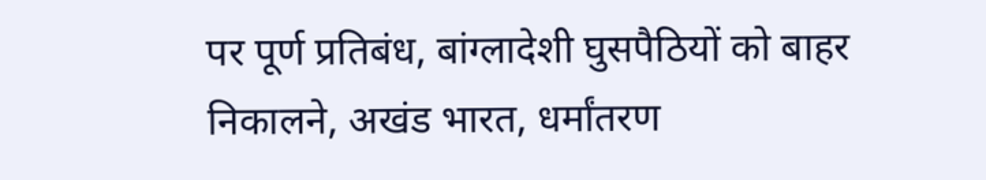पर पूर्ण प्रतिबंध, बांग्लादेशी घुसपैठियों को बाहर निकालने, अखंड भारत, धर्मांतरण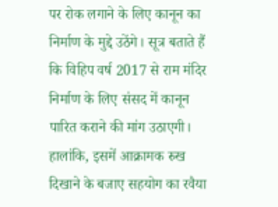पर रोक लगाने के लिए कानून का निर्माण के मुद्दे उठेंगे। सूत्र बताते हैं कि विहिप वर्ष 2017 से राम मंदिर निर्माण के लिए संसद में कानून पारित कराने की मांग उठाएगी। हालांकि, इसमें आक्रामक रुख दिखाने के बजाए सहयोग का रवैया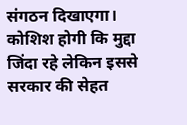संगठन दिखाएगा। कोशिश होगी कि मुद्दा जिंदा रहे लेकिन इससे सरकार की सेहत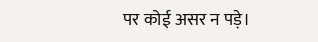पर कोई असर न पड़े।